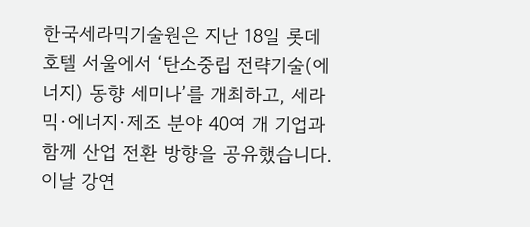한국세라믹기술원은 지난 18일 롯데호텔 서울에서 ‘탄소중립 전략기술(에너지) 동향 세미나’를 개최하고, 세라믹·에너지·제조 분야 40여 개 기업과 함께 산업 전환 방향을 공유했습니다.
이날 강연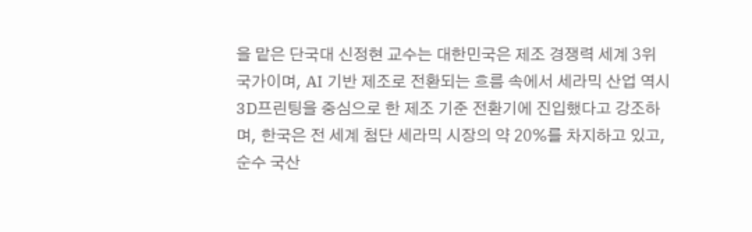을 맡은 단국대 신정현 교수는 대한민국은 제조 경쟁력 세계 3위 국가이며, AI 기반 제조로 전환되는 흐름 속에서 세라믹 산업 역시 3D프린팅을 중심으로 한 제조 기준 전환기에 진입했다고 강조하며, 한국은 전 세계 첨단 세라믹 시장의 약 20%를 차지하고 있고, 순수 국산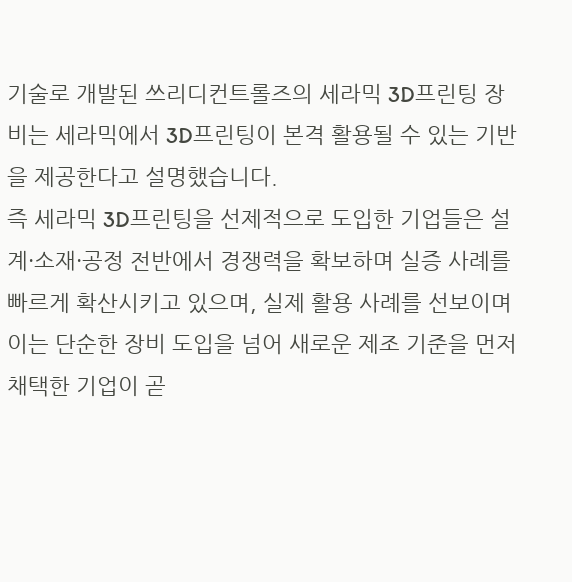기술로 개발된 쓰리디컨트롤즈의 세라믹 3D프린팅 장비는 세라믹에서 3D프린팅이 본격 활용될 수 있는 기반을 제공한다고 설명했습니다.
즉 세라믹 3D프린팅을 선제적으로 도입한 기업들은 설계·소재·공정 전반에서 경쟁력을 확보하며 실증 사례를 빠르게 확산시키고 있으며, 실제 활용 사례를 선보이며 이는 단순한 장비 도입을 넘어 새로운 제조 기준을 먼저 채택한 기업이 곧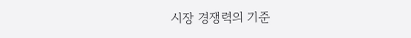시장 경쟁력의 기준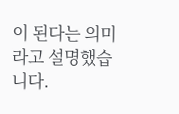이 된다는 의미라고 설명했습니다.